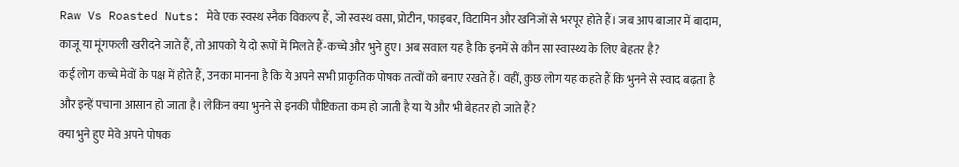Raw Vs Roasted Nuts: मेवे एक स्वस्थ स्नैक विकल्प हैं, जो स्वस्थ वसा, प्रोटीन, फाइबर, विटामिन और खनिजों से भरपूर होते हैं। जब आप बाजार में बादाम, काजू या मूंगफली खरीदने जाते हैं, तो आपको ये दो रूपों में मिलते हैं-कच्चे और भुने हुए। अब सवाल यह है कि इनमें से कौन सा स्वास्थ्य के लिए बेहतर है?
कई लोग कच्चे मेवों के पक्ष में होते हैं, उनका मानना है कि ये अपने सभी प्राकृतिक पोषक तत्वों को बनाए रखते हैं। वहीं, कुछ लोग यह कहते हैं कि भुनने से स्वाद बढ़ता है और इन्हें पचाना आसान हो जाता है। लेकिन क्या भुनने से इनकी पौष्टिकता कम हो जाती है या ये और भी बेहतर हो जाते हैं?
क्या भुने हुए मेवे अपने पोषक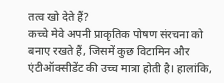तत्व खो देते हैं?
कच्चे मेवे अपनी प्राकृतिक पोषण संरचना को बनाए रखते हैं, जिसमें कुछ विटामिन और एंटीऑक्सीडेंट की उच्च मात्रा होती है। हालांकि,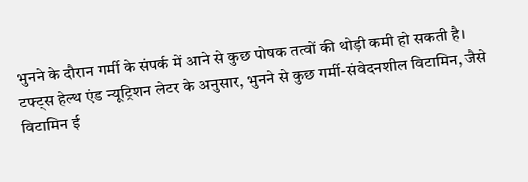भुनने के दौरान गर्मी के संपर्क में आने से कुछ पोषक तत्वों की थोड़ी कमी हो सकती है। टफ्ट्स हेल्थ एंड न्यूट्रिशन लेटर के अनुसार, भुनने से कुछ गर्मी-संवेदनशील विटामिन, जैसे विटामिन ई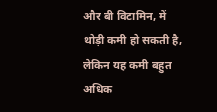और बी विटामिन, में थोड़ी कमी हो सकती है, लेकिन यह कमी बहुत अधिक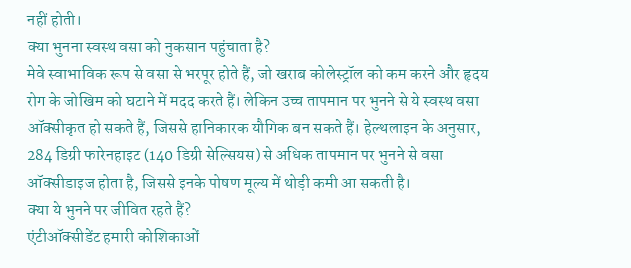नहीं होती।
क्या भुनना स्वस्थ वसा को नुकसान पहुंचाता है?
मेवे स्वाभाविक रूप से वसा से भरपूर होते हैं, जो खराब कोलेस्ट्रॉल को कम करने और हृदय रोग के जोखिम को घटाने में मदद करते हैं। लेकिन उच्च तापमान पर भुनने से ये स्वस्थ वसा ऑक्सीकृत हो सकते हैं, जिससे हानिकारक यौगिक बन सकते हैं। हेल्थलाइन के अनुसार, 284 डिग्री फारेनहाइट (140 डिग्री सेल्सियस) से अधिक तापमान पर भुनने से वसा ऑक्सीडाइज होता है, जिससे इनके पोषण मूल्य में थोड़ी कमी आ सकती है।
क्या ये भुनने पर जीवित रहते हैं?
एंटीऑक्सीडेंट हमारी कोशिकाओं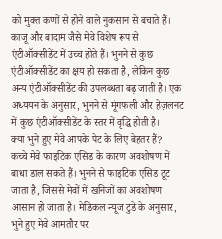को मुक्त कणों से होने वाले नुकसान से बचाते हैं। काजू और बादाम जैसे मेवे विशेष रूप से एंटीऑक्सीडेंट में उच्च होते हैं। भुनने से कुछ एंटीऑक्सीडेंट का क्षय हो सकता है, लेकिन कुछ अन्य एंटीऑक्सीडेंट की उपलब्धता बढ़ जाती है। एक अध्ययन के अनुसार, भुनने से मूंगफली और हेज़लनट में कुछ एंटीऑक्सीडेंट के स्तर में वृद्धि होती है।
क्या भुने हुए मेवे आपके पेट के लिए बेहतर हैं?
कच्चे मेवे फाइटिक एसिड के कारण अवशोषण में बाधा डाल सकते हैं। भुनने से फाइटिक एसिड टूट जाता है, जिससे मेवों में खनिजों का अवशोषण आसान हो जाता है। मेडिकल न्यूज टुडे के अनुसार, भुने हुए मेवे आमतौर पर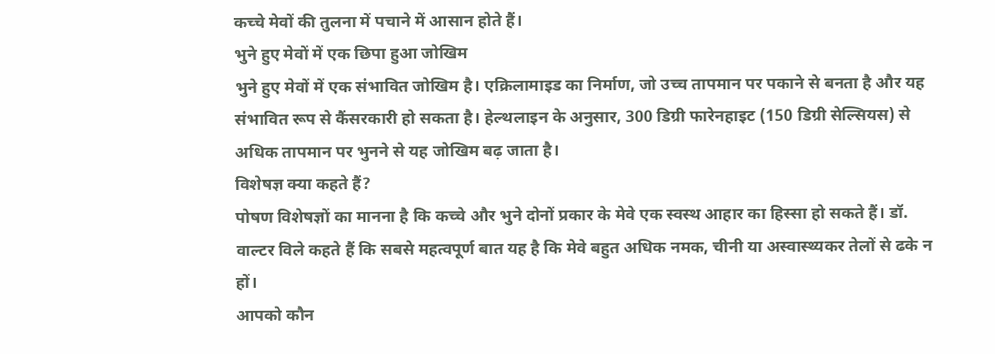कच्चे मेवों की तुलना में पचाने में आसान होते हैं।
भुने हुए मेवों में एक छिपा हुआ जोखिम
भुने हुए मेवों में एक संभावित जोखिम है। एक्रिलामाइड का निर्माण, जो उच्च तापमान पर पकाने से बनता है और यह संभावित रूप से कैंसरकारी हो सकता है। हेल्थलाइन के अनुसार, 300 डिग्री फारेनहाइट (150 डिग्री सेल्सियस) से अधिक तापमान पर भुनने से यह जोखिम बढ़ जाता है।
विशेषज्ञ क्या कहते हैं?
पोषण विशेषज्ञों का मानना है कि कच्चे और भुने दोनों प्रकार के मेवे एक स्वस्थ आहार का हिस्सा हो सकते हैं। डॉ. वाल्टर विले कहते हैं कि सबसे महत्वपूर्ण बात यह है कि मेवे बहुत अधिक नमक, चीनी या अस्वास्थ्यकर तेलों से ढके न हों।
आपको कौन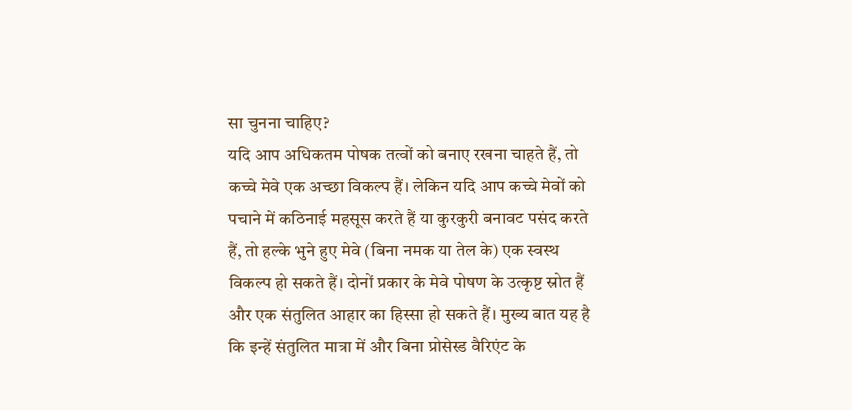सा चुनना चाहिए?
यदि आप अधिकतम पोषक तत्वों को बनाए रखना चाहते हैं, तो कच्चे मेवे एक अच्छा विकल्प हैं। लेकिन यदि आप कच्चे मेवों को पचाने में कठिनाई महसूस करते हैं या कुरकुरी बनावट पसंद करते हैं, तो हल्के भुने हुए मेवे (बिना नमक या तेल के) एक स्वस्थ विकल्प हो सकते हैं। दोनों प्रकार के मेवे पोषण के उत्कृष्ट स्रोत हैं और एक संतुलित आहार का हिस्सा हो सकते हैं। मुख्य बात यह है कि इन्हें संतुलित मात्रा में और बिना प्रोसेस्ड वैरिएंट के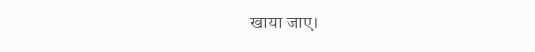खाया जाए।